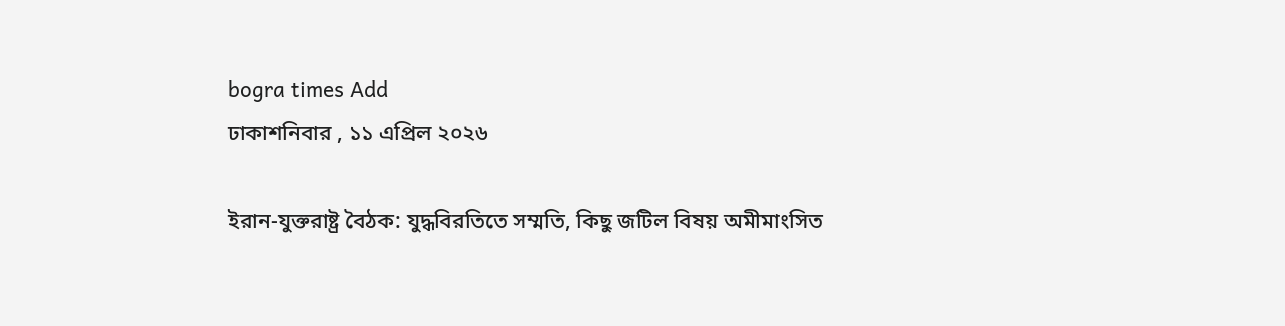bogra times Add
ঢাকাশনিবার , ১১ এপ্রিল ২০২৬

ইরান-যুক্তরাষ্ট্র বৈঠক: যুদ্ধবিরতিতে সম্মতি, কিছু জটিল বিষয় অমীমাংসিত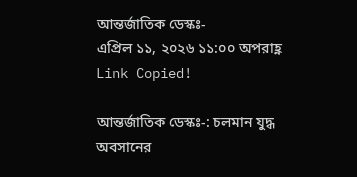আন্তর্জাতিক ডেস্কঃ-
এপ্রিল ১১, ২০২৬ ১১:০০ অপরাহ্ণ
Link Copied!

আন্তর্জাতিক ডেস্কঃ-: চলমান যুদ্ধ অবসানের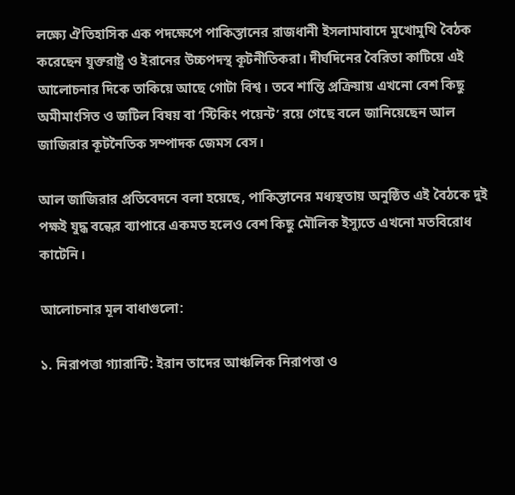লক্ষ্যে ঐতিহাসিক এক পদক্ষেপে পাকিস্তানের রাজধানী ইসলামাবাদে মুখোমুখি বৈঠক করেছেন যুক্তরাষ্ট্র ও ইরানের উচ্চপদস্থ কূটনীতিকরা। দীর্ঘদিনের বৈরিতা কাটিয়ে এই আলোচনার দিকে তাকিয়ে আছে গোটা বিশ্ব। তবে শান্তি প্রক্রিয়ায় এখনো বেশ কিছু অমীমাংসিত ও জটিল বিষয় বা ‘স্টিকিং পয়েন্ট’ রয়ে গেছে বলে জানিয়েছেন আল জাজিরার কূটনৈতিক সম্পাদক জেমস বেস।

আল জাজিরার প্রতিবেদনে বলা হয়েছে, পাকিস্তানের মধ্যস্থতায় অনুষ্ঠিত এই বৈঠকে দুই পক্ষই যুদ্ধ বন্ধের ব্যাপারে একমত হলেও বেশ কিছু মৌলিক ইস্যুতে এখনো মতবিরোধ কাটেনি।

আলোচনার মূল বাধাগুলো:

১. নিরাপত্তা গ্যারান্টি: ইরান তাদের আঞ্চলিক নিরাপত্তা ও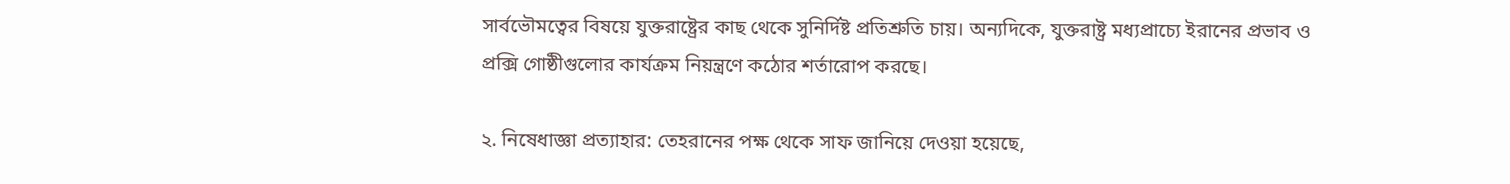সার্বভৌমত্বের বিষয়ে যুক্তরাষ্ট্রের কাছ থেকে সুনির্দিষ্ট প্রতিশ্রুতি চায়। অন্যদিকে, যুক্তরাষ্ট্র মধ্যপ্রাচ্যে ইরানের প্রভাব ও প্রক্সি গোষ্ঠীগুলোর কার্যক্রম নিয়ন্ত্রণে কঠোর শর্তারোপ করছে।

২. নিষেধাজ্ঞা প্রত্যাহার: তেহরানের পক্ষ থেকে সাফ জানিয়ে দেওয়া হয়েছে,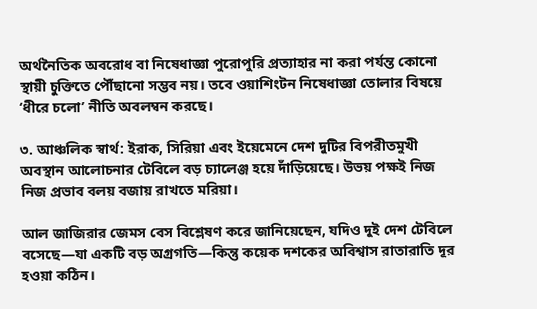অর্থনৈতিক অবরোধ বা নিষেধাজ্ঞা পুরোপুরি প্রত্যাহার না করা পর্যন্ত কোনো স্থায়ী চুক্তিতে পৌঁছানো সম্ভব নয়। তবে ওয়াশিংটন নিষেধাজ্ঞা তোলার বিষয়ে ‘ধীরে চলো’ নীতি অবলম্বন করছে।

৩. আঞ্চলিক স্বার্থ: ইরাক, সিরিয়া এবং ইয়েমেনে দেশ দুটির বিপরীতমুখী অবস্থান আলোচনার টেবিলে বড় চ্যালেঞ্জ হয়ে দাঁড়িয়েছে। উভয় পক্ষই নিজ নিজ প্রভাব বলয় বজায় রাখতে মরিয়া।

আল জাজিরার জেমস বেস বিশ্লেষণ করে জানিয়েছেন, যদিও দুই দেশ টেবিলে বসেছে—যা একটি বড় অগ্রগতি—কিন্তু কয়েক দশকের অবিশ্বাস রাতারাতি দূর হওয়া কঠিন।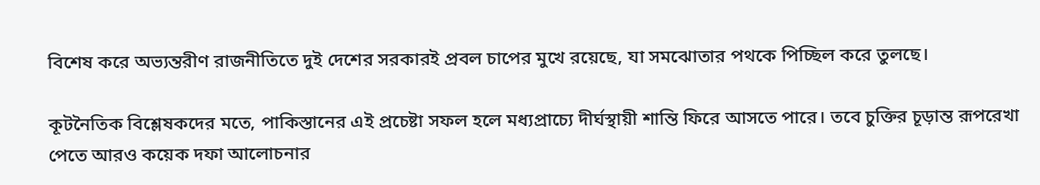বিশেষ করে অভ্যন্তরীণ রাজনীতিতে দুই দেশের সরকারই প্রবল চাপের মুখে রয়েছে, যা সমঝোতার পথকে পিচ্ছিল করে তুলছে।

কূটনৈতিক বিশ্লেষকদের মতে, পাকিস্তানের এই প্রচেষ্টা সফল হলে মধ্যপ্রাচ্যে দীর্ঘস্থায়ী শান্তি ফিরে আসতে পারে। তবে চুক্তির চূড়ান্ত রূপরেখা পেতে আরও কয়েক দফা আলোচনার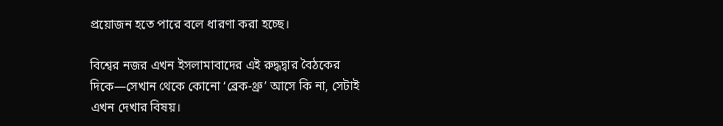প্রয়োজন হতে পারে বলে ধারণা করা হচ্ছে।

বিশ্বের নজর এখন ইসলামাবাদের এই রুদ্ধদ্বার বৈঠকের দিকে—সেখান থেকে কোনো ‘ব্রেক-থ্রু’ আসে কি না, সেটাই এখন দেখার বিষয়।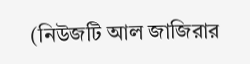(নিউজটি আল জাজিরার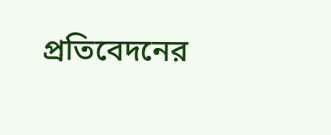প্রতিবেদনের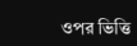ওপর ভিত্তি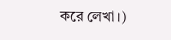করে লেখা।)